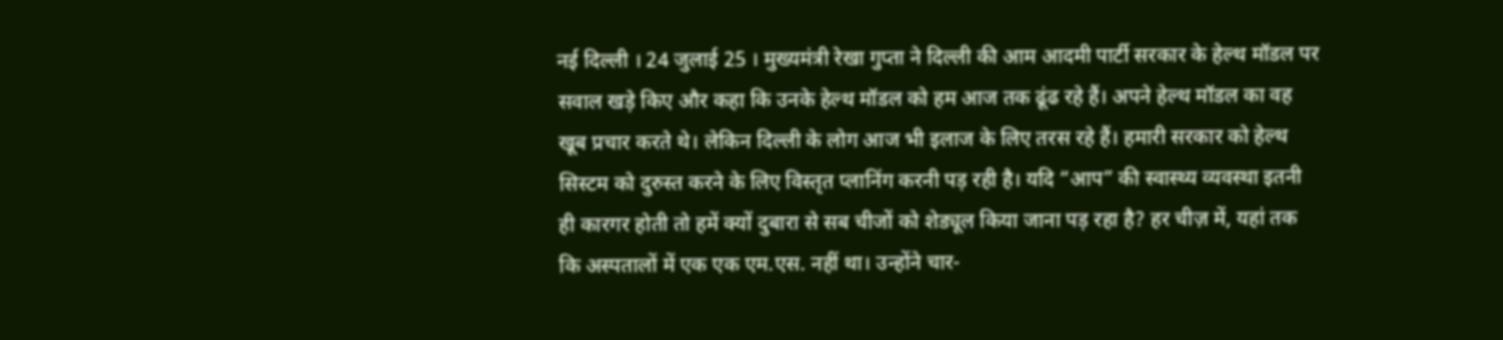नई दिल्ली । 24 जुलाई 25 । मुख्यमंत्री रेखा गुप्ता ने दिल्ली की आम आदमी पार्टी सरकार के हेल्थ मॉडल पर सवाल खड़े किए और कहा कि उनके हेल्थ मॉडल को हम आज तक ढूंढ रहे हैं। अपने हेल्थ मॉडल का वह खूब प्रचार करते थे। लेकिन दिल्ली के लोग आज भी इलाज के लिए तरस रहे हैं। हमारी सरकार को हेल्थ सिस्टम को दुरुस्त करने के लिए विस्तृत प्लानिंग करनी पड़ रही है। यदि “आप” की स्वास्थ्य व्यवस्था इतनी ही कारगर होती तो हमें क्यों दुबारा से सब चीजों को शेड्यूल किया जाना पड़ रहा है? हर चीज़ में, यहां तक कि अस्पतालों में एक एक एम.एस. नहीं था। उन्होंने चार-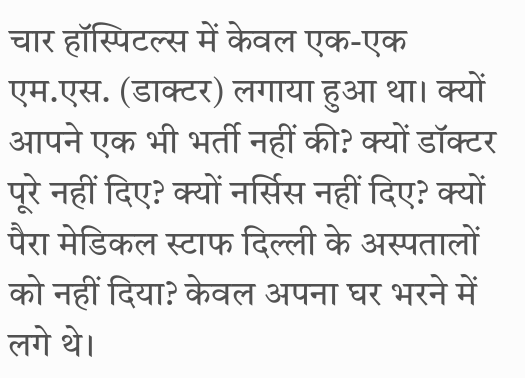चार हॉस्पिटल्स में केवल एक-एक एम.एस. (डाक्टर) लगाया हुआ था। क्यों आपने एक भी भर्ती नहीं की? क्यों डॉक्टर पूरे नहीं दिए? क्यों नर्सिस नहीं दिए? क्यों पैरा मेडिकल स्टाफ दिल्ली के अस्पतालों को नहीं दिया? केवल अपना घर भरने में लगे थे।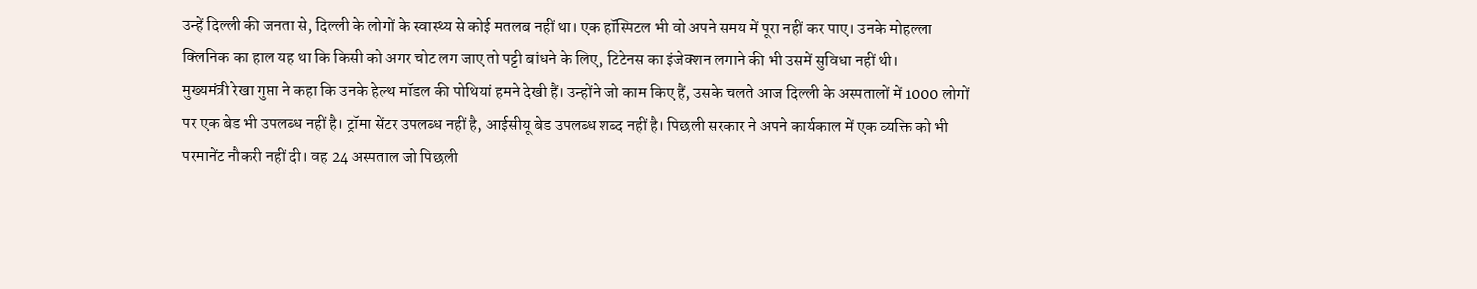उन्हें दिल्ली की जनता से, दिल्ली के लोगों के स्वास्थ्य से कोई मतलब नहीं था। एक हॉस्पिटल भी वो अपने समय में पूरा नहीं कर पाए। उनके मोहल्ला क्लिनिक का हाल यह था कि किसी को अगर चोट लग जाए तो पट्टी बांधने के लिए, टिटेनस का इंजेक्शन लगाने की भी उसमें सुविधा नहीं थी।
मुख्यमंत्री रेखा गुप्ता ने कहा कि उनके हेल्थ मॉडल की पोथियां हमने देखी हैं। उन्होंने जो काम किए हैं, उसके चलते आज दिल्ली के अस्पतालों में 1000 लोगों पर एक बेड भी उपलब्ध नहीं है। ट्रॉमा सेंटर उपलब्ध नहीं है, आईसीयू बेड उपलब्ध शब्द नहीं है। पिछली सरकार ने अपने कार्यकाल में एक व्यक्ति को भी परमानेंट नौकरी नहीं दी। वह 24 अस्पताल जो पिछली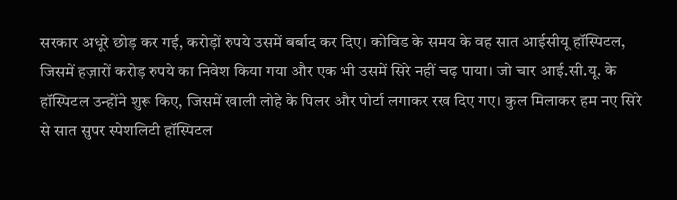सरकार अधूरे छोड़ कर गई, करोड़ों रुपये उसमें बर्बाद कर दिए। कोविड के समय के वह सात आईसीयू हॉस्पिटल, जिसमें हज़ारों करोड़ रुपये का निवेश किया गया और एक भी उसमें सिरे नहीं चढ़ पाया। जो चार आई.सी.यू. के हॉस्पिटल उन्होंने शुरू किए, जिसमें खाली लोहे के पिलर और पोर्टा लगाकर रख दिए गए। कुल मिलाकर हम नए सिरे से सात सुपर स्पेशलिटी हॉस्पिटल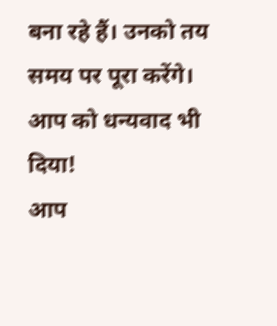बना रहे हैं। उनको तय समय पर पूरा करेंगे।
आप को धन्यवाद भी दिया!
आप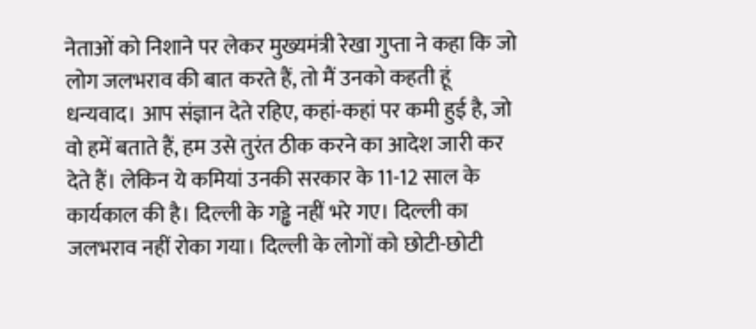नेताओं को निशाने पर लेकर मुख्यमंत्री रेखा गुप्ता ने कहा कि जो लोग जलभराव की बात करते हैं, तो मैं उनको कहती हूं धन्यवाद। आप संज्ञान देते रहिए, कहां-कहां पर कमी हुई है, जो वो हमें बताते हैं, हम उसे तुरंत ठीक करने का आदेश जारी कर देते हैं। लेकिन ये कमियां उनकी सरकार के 11-12 साल के कार्यकाल की है। दिल्ली के गड्ढे नहीं भरे गए। दिल्ली का जलभराव नहीं रोका गया। दिल्ली के लोगों को छोटी-छोटी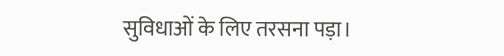सुविधाओं के लिए तरसना पड़ा।